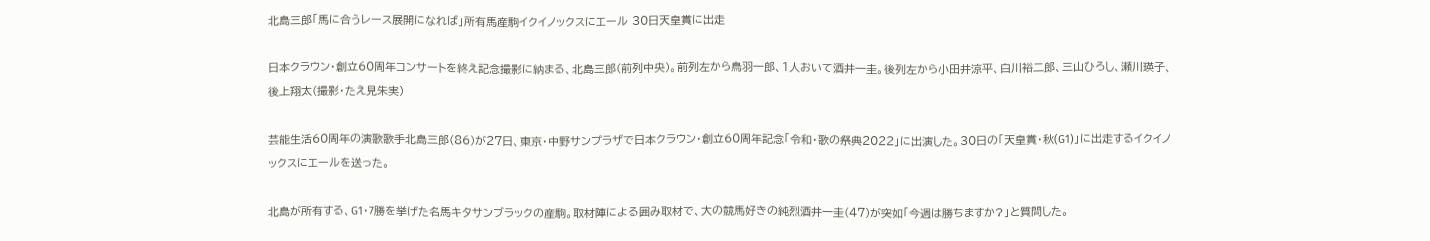北島三郎「馬に合うレース展開になれば」所有馬産駒イクイノックスにエール 30日天皇賞に出走

日本クラウン・創立60周年コンサートを終え記念撮影に納まる、北島三郎(前列中央)。前列左から鳥羽一郎、1人おいて酒井一圭。後列左から小田井涼平、白川裕二郎、三山ひろし、瀬川瑛子、後上翔太(撮影・たえ見朱実)

芸能生活60周年の演歌歌手北島三郎(86)が27日、東京・中野サンプラザで日本クラウン・創立60周年記念「令和・歌の祭典2022」に出演した。30日の「天皇賞・秋(G1)」に出走するイクイノックスにエールを送った。

北島が所有する、G1・7勝を挙げた名馬キタサンブラックの産駒。取材陣による囲み取材で、大の競馬好きの純烈酒井一圭(47)が突如「今週は勝ちますか?」と質問した。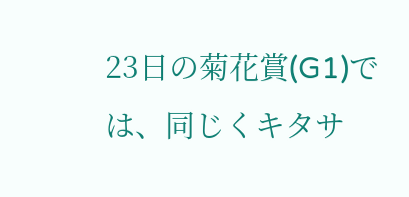23日の菊花賞(G1)では、同じくキタサ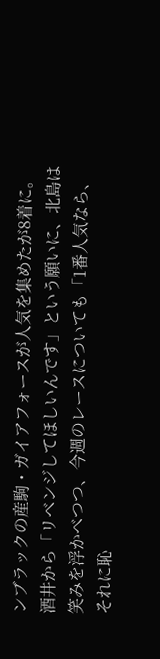ンブラックの産駒・ガイアフォースが人気を集めたが8着に。酒井から「リベンジしてほしいんです」という願いに、北島は笑みを浮かべつつ、今週のレースについても「1番人気なら、それに恥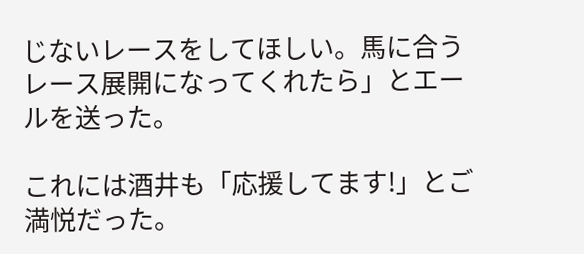じないレースをしてほしい。馬に合うレース展開になってくれたら」とエールを送った。

これには酒井も「応援してます!」とご満悦だった。